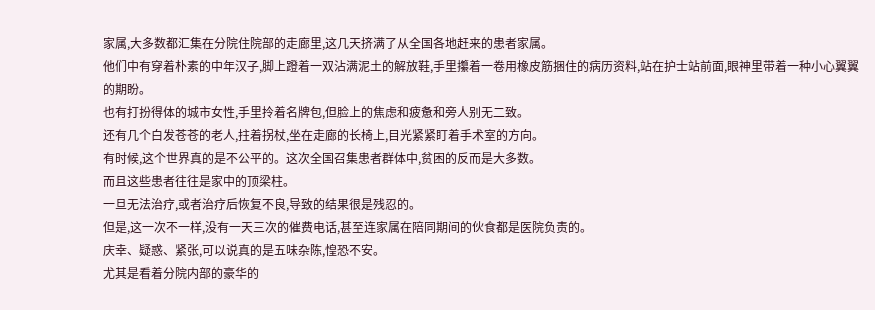家属,大多数都汇集在分院住院部的走廊里,这几天挤满了从全国各地赶来的患者家属。
他们中有穿着朴素的中年汉子,脚上蹬着一双沾满泥土的解放鞋,手里攥着一卷用橡皮筋捆住的病历资料,站在护士站前面,眼神里带着一种小心翼翼的期盼。
也有打扮得体的城市女性,手里拎着名牌包,但脸上的焦虑和疲惫和旁人别无二致。
还有几个白发苍苍的老人,拄着拐杖,坐在走廊的长椅上,目光紧紧盯着手术室的方向。
有时候,这个世界真的是不公平的。这次全国召集患者群体中,贫困的反而是大多数。
而且这些患者往往是家中的顶梁柱。
一旦无法治疗,或者治疗后恢复不良,导致的结果很是残忍的。
但是,这一次不一样,没有一天三次的催费电话,甚至连家属在陪同期间的伙食都是医院负责的。
庆幸、疑惑、紧张,可以说真的是五味杂陈,惶恐不安。
尤其是看着分院内部的豪华的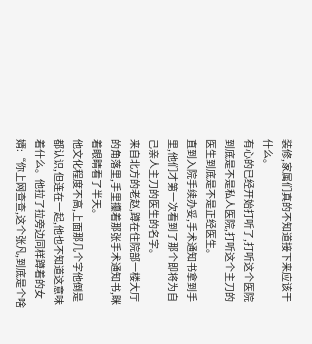装修,家属们真的不知道接下来应该干什么。
有心的已经开始打听了,打听这个医院到底是不是私人医院,打听这个主刀的医生到底是不是正经医生。
直到入院手续办妥,手术通知书拿到手里,他们才第一次看到了那个即将为自己亲人主刀的医生的名字。
来自北方的老赵,蹲在住院部一楼大厅的角落里,手里攥着那张手术通知书,眯着眼睛看了半天。
他文化程度不高,上面那几个字他倒是都认识,但连在一起,他也不知道这意味着什么。他拉了拉旁边同样蹲着的女婿:“你上网查查,这个张凡,到底是个啥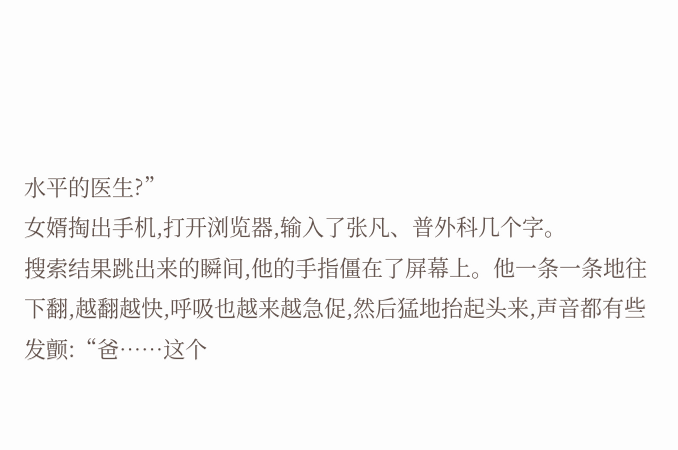水平的医生?”
女婿掏出手机,打开浏览器,输入了张凡、普外科几个字。
搜索结果跳出来的瞬间,他的手指僵在了屏幕上。他一条一条地往下翻,越翻越快,呼吸也越来越急促,然后猛地抬起头来,声音都有些发颤:“爸……这个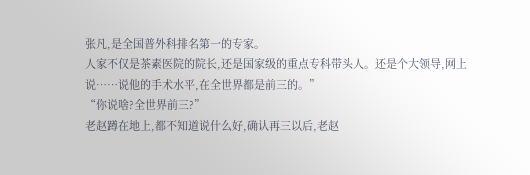张凡,是全国普外科排名第一的专家。
人家不仅是茶素医院的院长,还是国家级的重点专科带头人。还是个大领导,网上说……说他的手术水平,在全世界都是前三的。”
“你说啥?全世界前三?”
老赵蹲在地上,都不知道说什么好,确认再三以后,老赵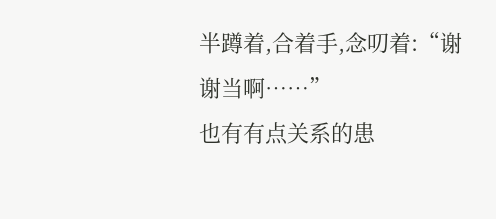半蹲着,合着手,念叨着:“谢谢当啊……”
也有有点关系的患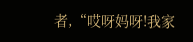者,“哎呀妈呀!我家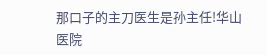那口子的主刀医生是孙主任!华山医院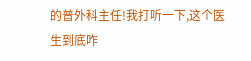的普外科主任!我打听一下,这个医生到底咋